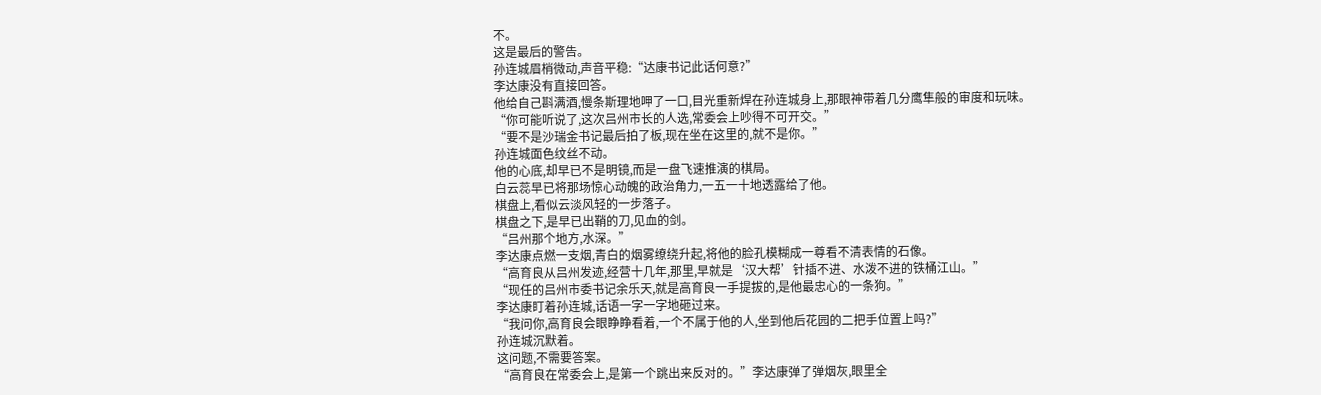不。
这是最后的警告。
孙连城眉梢微动,声音平稳:“达康书记此话何意?”
李达康没有直接回答。
他给自己斟满酒,慢条斯理地呷了一口,目光重新焊在孙连城身上,那眼神带着几分鹰隼般的审度和玩味。
“你可能听说了,这次吕州市长的人选,常委会上吵得不可开交。”
“要不是沙瑞金书记最后拍了板,现在坐在这里的,就不是你。”
孙连城面色纹丝不动。
他的心底,却早已不是明镜,而是一盘飞速推演的棋局。
白云蕊早已将那场惊心动魄的政治角力,一五一十地透露给了他。
棋盘上,看似云淡风轻的一步落子。
棋盘之下,是早已出鞘的刀,见血的剑。
“吕州那个地方,水深。”
李达康点燃一支烟,青白的烟雾缭绕升起,将他的脸孔模糊成一尊看不清表情的石像。
“高育良从吕州发迹,经营十几年,那里,早就是‘汉大帮’针插不进、水泼不进的铁桶江山。”
“现任的吕州市委书记余乐天,就是高育良一手提拔的,是他最忠心的一条狗。”
李达康盯着孙连城,话语一字一字地砸过来。
“我问你,高育良会眼睁睁看着,一个不属于他的人,坐到他后花园的二把手位置上吗?”
孙连城沉默着。
这问题,不需要答案。
“高育良在常委会上,是第一个跳出来反对的。”李达康弹了弹烟灰,眼里全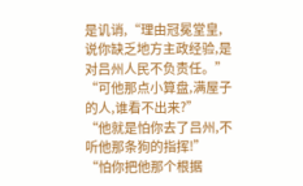是讥诮,“理由冠冕堂皇,说你缺乏地方主政经验,是对吕州人民不负责任。”
“可他那点小算盘,满屋子的人,谁看不出来?”
“他就是怕你去了吕州,不听他那条狗的指挥!”
“怕你把他那个根据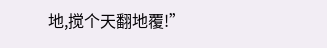地,搅个天翻地覆!”